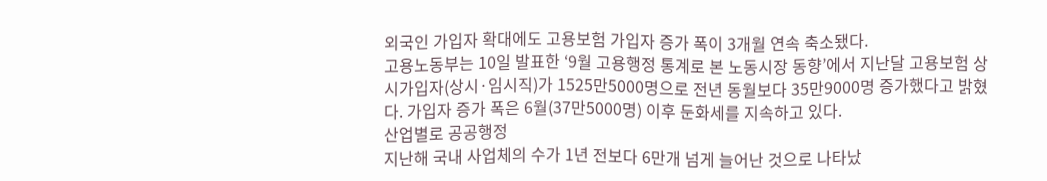외국인 가입자 확대에도 고용보험 가입자 증가 폭이 3개월 연속 축소됐다.
고용노동부는 10일 발표한 ‘9월 고용행정 통계로 본 노동시장 동향’에서 지난달 고용보험 상시가입자(상시·임시직)가 1525만5000명으로 전년 동월보다 35만9000명 증가했다고 밝혔다. 가입자 증가 폭은 6월(37만5000명) 이후 둔화세를 지속하고 있다.
산업별로 공공행정
지난해 국내 사업체의 수가 1년 전보다 6만개 넘게 늘어난 것으로 나타났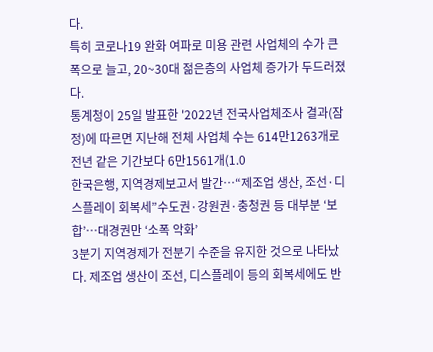다.
특히 코로나19 완화 여파로 미용 관련 사업체의 수가 큰 폭으로 늘고, 20~30대 젊은층의 사업체 증가가 두드러졌다.
통계청이 25일 발표한 '2022년 전국사업체조사 결과(잠정)에 따르면 지난해 전체 사업체 수는 614만1263개로 전년 같은 기간보다 6만1561개(1.0
한국은행, 지역경제보고서 발간…“제조업 생산, 조선·디스플레이 회복세”수도권·강원권·충청권 등 대부분 ‘보합’…대경권만 ‘소폭 악화’
3분기 지역경제가 전분기 수준을 유지한 것으로 나타났다. 제조업 생산이 조선, 디스플레이 등의 회복세에도 반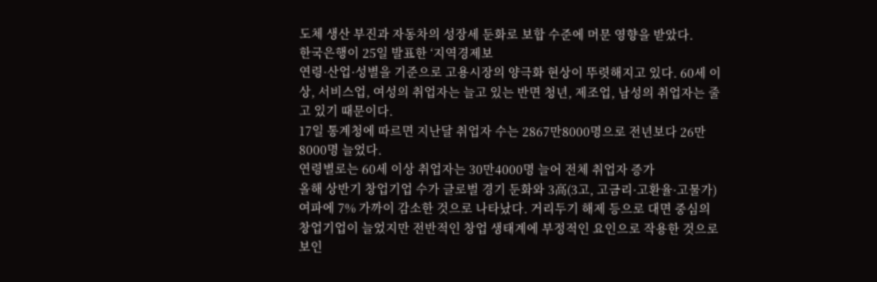도체 생산 부진과 자동차의 성장세 둔화로 보합 수준에 머문 영향을 받았다.
한국은행이 25일 발표한 ‘지역경제보
연령·산업·성별을 기준으로 고용시장의 양극화 현상이 뚜렷해지고 있다. 60세 이상, 서비스업, 여성의 취업자는 늘고 있는 반면 청년, 제조업, 남성의 취업자는 줄고 있기 때문이다.
17일 통계청에 따르면 지난달 취업자 수는 2867만8000명으로 전년보다 26만8000명 늘었다.
연령별로는 60세 이상 취업자는 30만4000명 늘어 전체 취업자 증가
올해 상반기 창업기업 수가 글로벌 경기 둔화와 3高(3고, 고금리·고환율·고물가) 여파에 7% 가까이 감소한 것으로 나타났다. 거리두기 해제 등으로 대면 중심의 창업기업이 늘었지만 전반적인 창업 생태계에 부정적인 요인으로 작용한 것으로 보인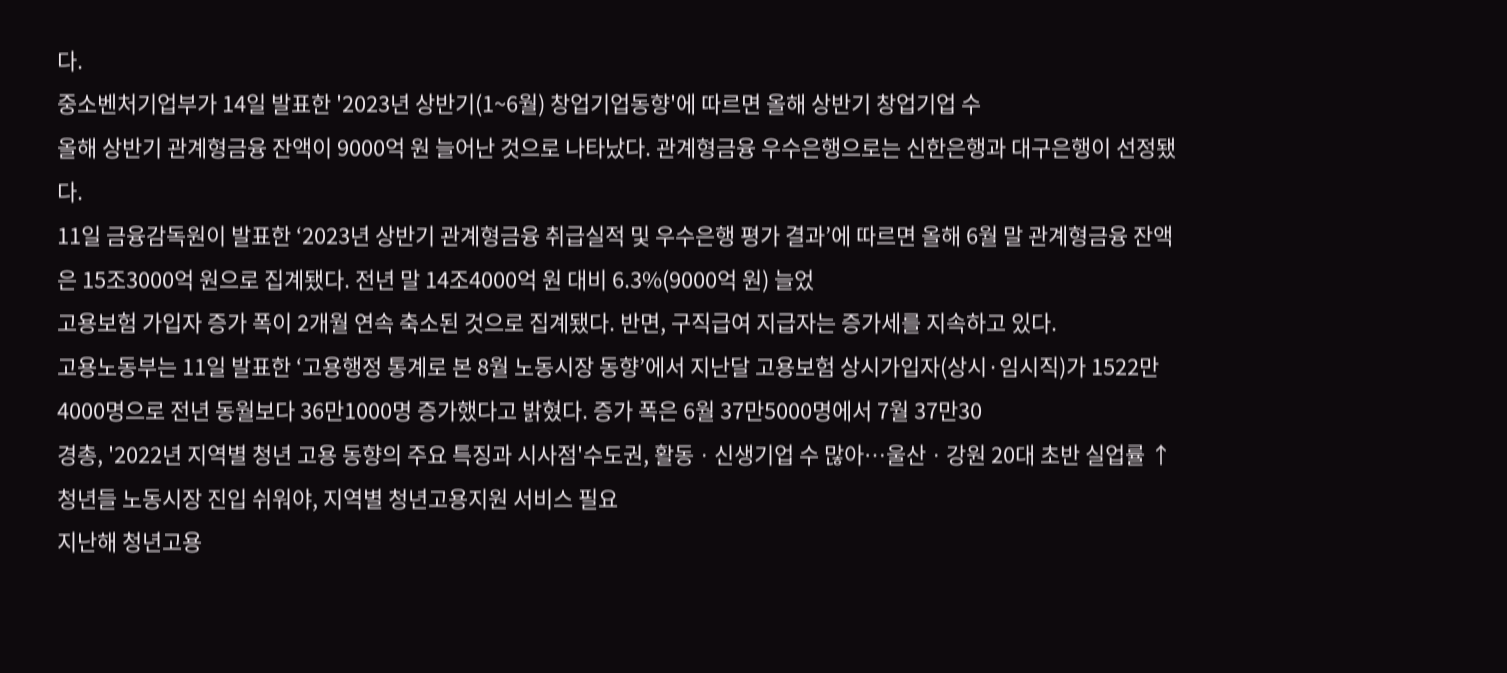다.
중소벤처기업부가 14일 발표한 '2023년 상반기(1~6월) 창업기업동향'에 따르면 올해 상반기 창업기업 수
올해 상반기 관계형금융 잔액이 9000억 원 늘어난 것으로 나타났다. 관계형금융 우수은행으로는 신한은행과 대구은행이 선정됐다.
11일 금융감독원이 발표한 ‘2023년 상반기 관계형금융 취급실적 및 우수은행 평가 결과’에 따르면 올해 6월 말 관계형금융 잔액은 15조3000억 원으로 집계됐다. 전년 말 14조4000억 원 대비 6.3%(9000억 원) 늘었
고용보험 가입자 증가 폭이 2개월 연속 축소된 것으로 집계됐다. 반면, 구직급여 지급자는 증가세를 지속하고 있다.
고용노동부는 11일 발표한 ‘고용행정 통계로 본 8월 노동시장 동향’에서 지난달 고용보험 상시가입자(상시·임시직)가 1522만4000명으로 전년 동월보다 36만1000명 증가했다고 밝혔다. 증가 폭은 6월 37만5000명에서 7월 37만30
경총, '2022년 지역별 청년 고용 동향의 주요 특징과 시사점'수도권, 활동ㆍ신생기업 수 많아…울산ㆍ강원 20대 초반 실업률 ↑ 청년들 노동시장 진입 쉬워야, 지역별 청년고용지원 서비스 필요
지난해 청년고용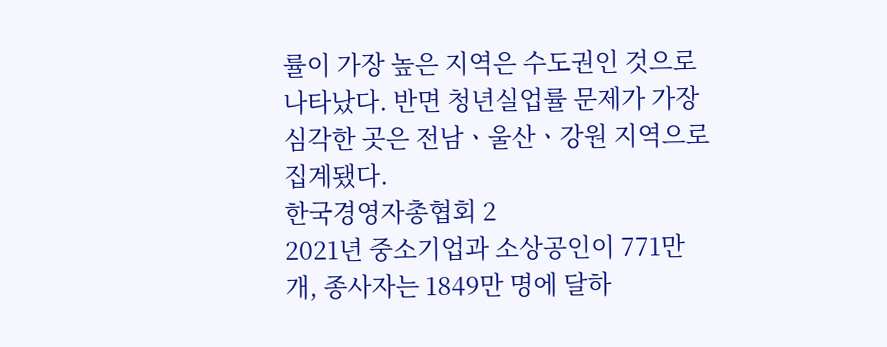률이 가장 높은 지역은 수도권인 것으로 나타났다. 반면 청년실업률 문제가 가장 심각한 곳은 전남ㆍ울산ㆍ강원 지역으로 집계됐다.
한국경영자총협회 2
2021년 중소기업과 소상공인이 771만 개, 종사자는 1849만 명에 달하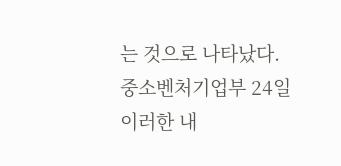는 것으로 나타났다.
중소벤처기업부 24일 이러한 내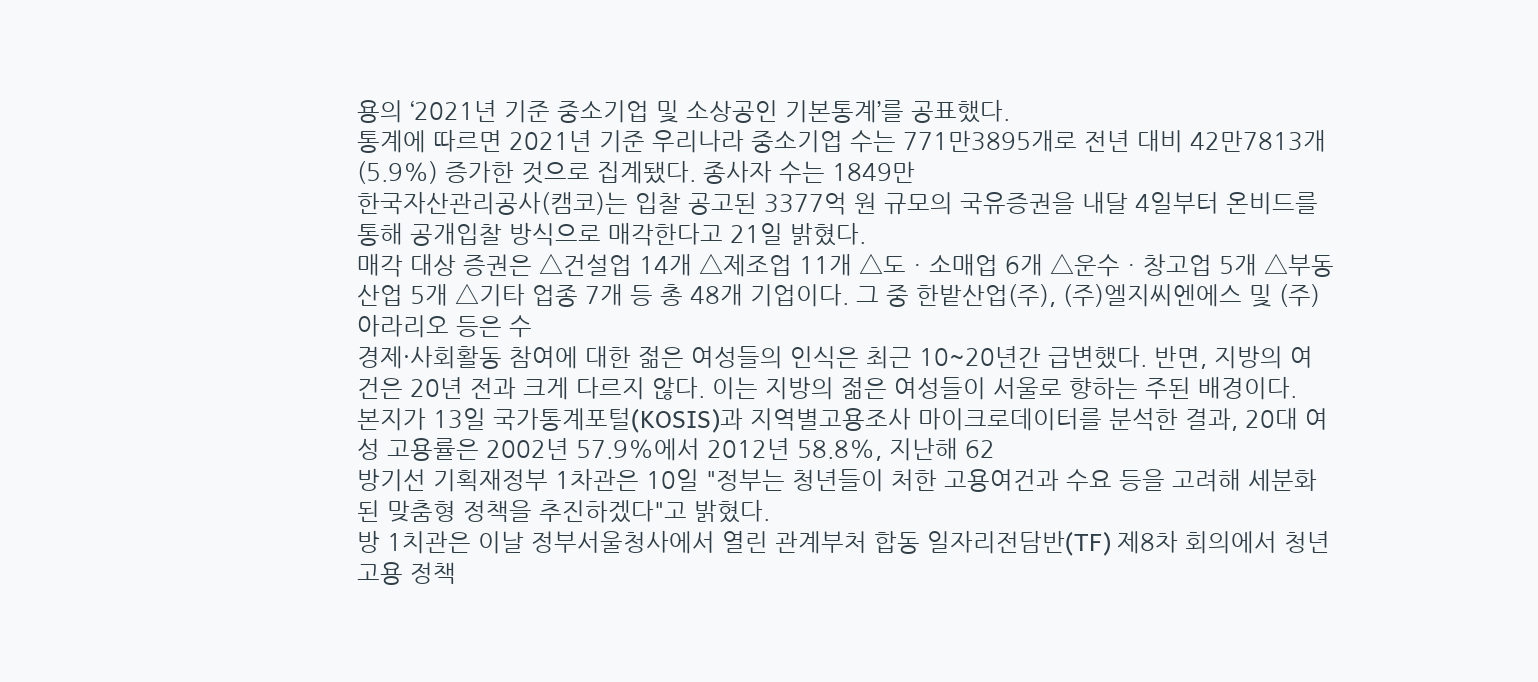용의 ‘2021년 기준 중소기업 및 소상공인 기본통계’를 공표했다.
통계에 따르면 2021년 기준 우리나라 중소기업 수는 771만3895개로 전년 대비 42만7813개(5.9%) 증가한 것으로 집계됐다. 종사자 수는 1849만
한국자산관리공사(캠코)는 입찰 공고된 3377억 원 규모의 국유증권을 내달 4일부터 온비드를 통해 공개입찰 방식으로 매각한다고 21일 밝혔다.
매각 대상 증권은 △건설업 14개 △제조업 11개 △도ㆍ소매업 6개 △운수ㆍ창고업 5개 △부동산업 5개 △기타 업종 7개 등 총 48개 기업이다. 그 중 한밭산업(주), (주)엘지씨엔에스 및 (주)아라리오 등은 수
경제·사회활동 참여에 대한 젊은 여성들의 인식은 최근 10~20년간 급변했다. 반면, 지방의 여건은 20년 전과 크게 다르지 않다. 이는 지방의 젊은 여성들이 서울로 향하는 주된 배경이다.
본지가 13일 국가통계포털(KOSIS)과 지역별고용조사 마이크로데이터를 분석한 결과, 20대 여성 고용률은 2002년 57.9%에서 2012년 58.8%, 지난해 62
방기선 기획재정부 1차관은 10일 "정부는 청년들이 처한 고용여건과 수요 등을 고려해 세분화된 맞춤형 정책을 추진하겠다"고 밝혔다.
방 1치관은 이날 정부서울청사에서 열린 관계부처 합동 일자리전담반(TF) 제8차 회의에서 청년 고용 정책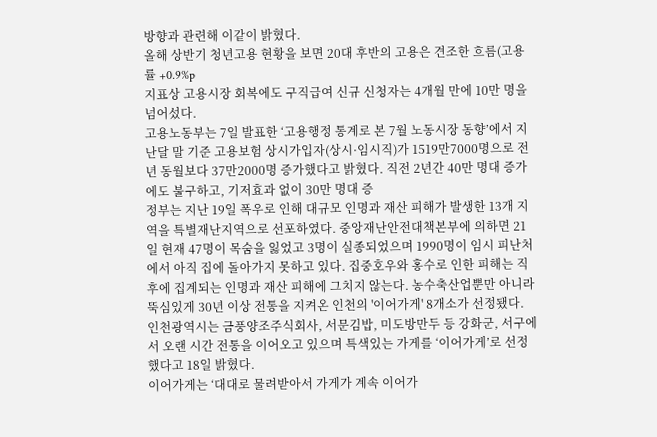방향과 관련해 이같이 밝혔다.
올해 상반기 청년고용 현황을 보면 20대 후반의 고용은 견조한 흐름(고용률 +0.9%p
지표상 고용시장 회복에도 구직급여 신규 신청자는 4개월 만에 10만 명을 넘어섰다.
고용노동부는 7일 발표한 ‘고용행정 통계로 본 7월 노동시장 동향’에서 지난달 말 기준 고용보험 상시가입자(상시·임시직)가 1519만7000명으로 전년 동월보다 37만2000명 증가했다고 밝혔다. 직전 2년간 40만 명대 증가에도 불구하고, 기저효과 없이 30만 명대 증
정부는 지난 19일 폭우로 인해 대규모 인명과 재산 피해가 발생한 13개 지역을 특별재난지역으로 선포하였다. 중앙재난안전대책본부에 의하면 21일 현재 47명이 목숨을 잃었고 3명이 실종되었으며 1990명이 임시 피난처에서 아직 집에 돌아가지 못하고 있다. 집중호우와 홍수로 인한 피해는 직후에 집계되는 인명과 재산 피해에 그치지 않는다. 농수축산업뿐만 아니라
뚝심있게 30년 이상 전통을 지켜온 인천의 '이어가게' 8개소가 선정됐다.
인천광역시는 금풍양조주식회사, 서문김밥, 미도방만두 등 강화군, 서구에서 오랜 시간 전통을 이어오고 있으며 특색있는 가게를 ‘이어가게’로 선정했다고 18일 밝혔다.
이어가게는 ‘대대로 물려받아서 가게가 계속 이어가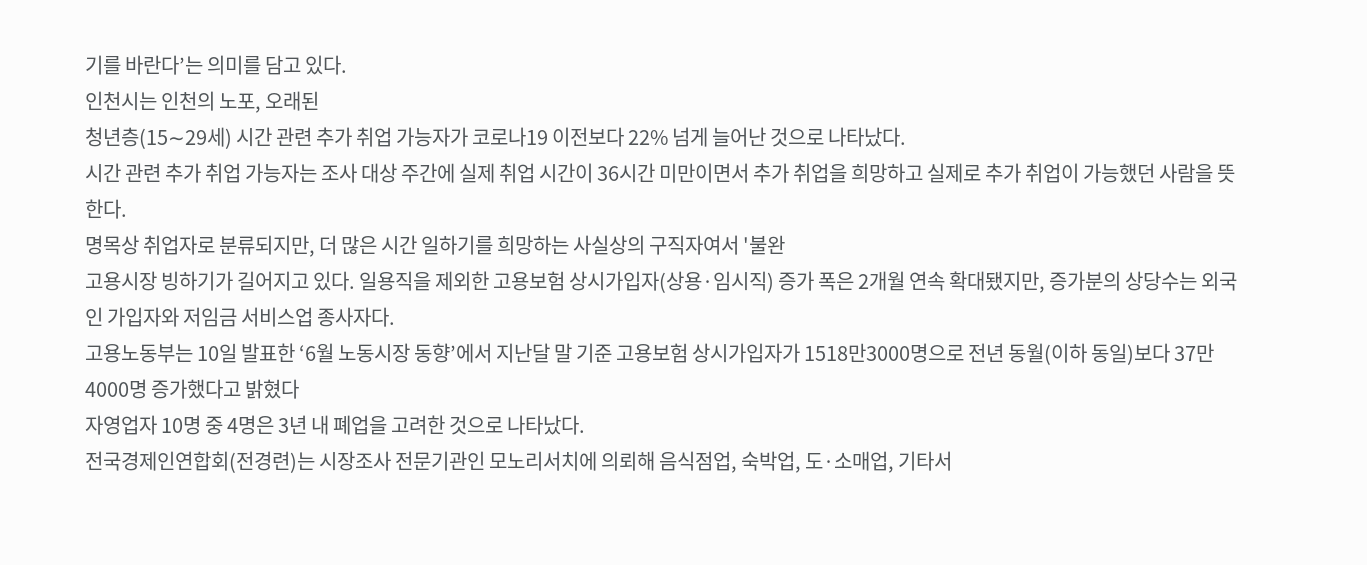기를 바란다’는 의미를 담고 있다.
인천시는 인천의 노포, 오래된
청년층(15∼29세) 시간 관련 추가 취업 가능자가 코로나19 이전보다 22% 넘게 늘어난 것으로 나타났다.
시간 관련 추가 취업 가능자는 조사 대상 주간에 실제 취업 시간이 36시간 미만이면서 추가 취업을 희망하고 실제로 추가 취업이 가능했던 사람을 뜻한다.
명목상 취업자로 분류되지만, 더 많은 시간 일하기를 희망하는 사실상의 구직자여서 '불완
고용시장 빙하기가 길어지고 있다. 일용직을 제외한 고용보험 상시가입자(상용·임시직) 증가 폭은 2개월 연속 확대됐지만, 증가분의 상당수는 외국인 가입자와 저임금 서비스업 종사자다.
고용노동부는 10일 발표한 ‘6월 노동시장 동향’에서 지난달 말 기준 고용보험 상시가입자가 1518만3000명으로 전년 동월(이하 동일)보다 37만4000명 증가했다고 밝혔다
자영업자 10명 중 4명은 3년 내 폐업을 고려한 것으로 나타났다.
전국경제인연합회(전경련)는 시장조사 전문기관인 모노리서치에 의뢰해 음식점업, 숙박업, 도·소매업, 기타서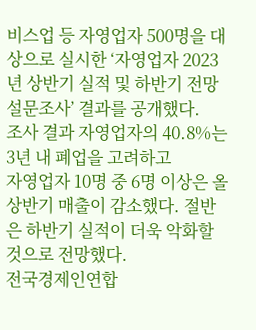비스업 등 자영업자 500명을 대상으로 실시한 ‘자영업자 2023년 상반기 실적 및 하반기 전망 설문조사’ 결과를 공개했다.
조사 결과 자영업자의 40.8%는 3년 내 폐업을 고려하고
자영업자 10명 중 6명 이상은 올 상반기 매출이 감소했다. 절반은 하반기 실적이 더욱 악화할 것으로 전망했다.
전국경제인연합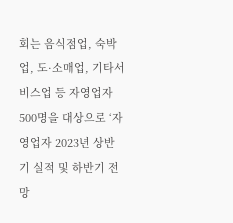회는 음식점업, 숙박업, 도·소매업, 기타서비스업 등 자영업자 500명을 대상으로 ‘자영업자 2023년 상반기 실적 및 하반기 전망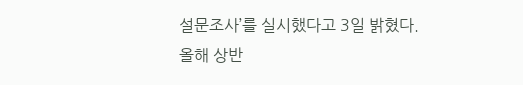설문조사’를 실시했다고 3일 밝혔다.
올해 상반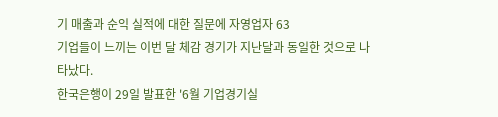기 매출과 순익 실적에 대한 질문에 자영업자 63
기업들이 느끼는 이번 달 체감 경기가 지난달과 동일한 것으로 나타났다.
한국은행이 29일 발표한 '6월 기업경기실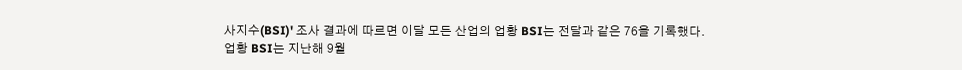사지수(BSI)' 조사 결과에 따르면 이달 모든 산업의 업황 BSI는 전달과 같은 76을 기록했다.
업황 BSI는 지난해 9월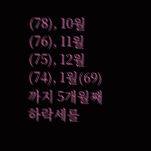(78), 10월(76), 11월(75), 12월(74), 1월(69)까지 5개월째 하락세를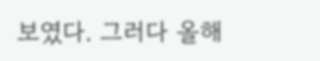보였다. 그러다 올해